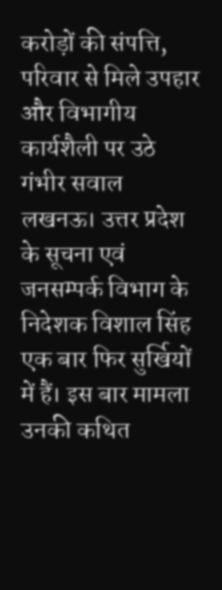करोड़ों की संपत्ति, परिवार से मिले उपहार और विभागीय कार्यशैली पर उठे गंभीर सवाल
लखनऊ। उत्तर प्रदेश के सूचना एवं जनसम्पर्क विभाग के निदेशक विशाल सिंह एक बार फिर सुर्खियों में हैं। इस बार मामला उनकी कथित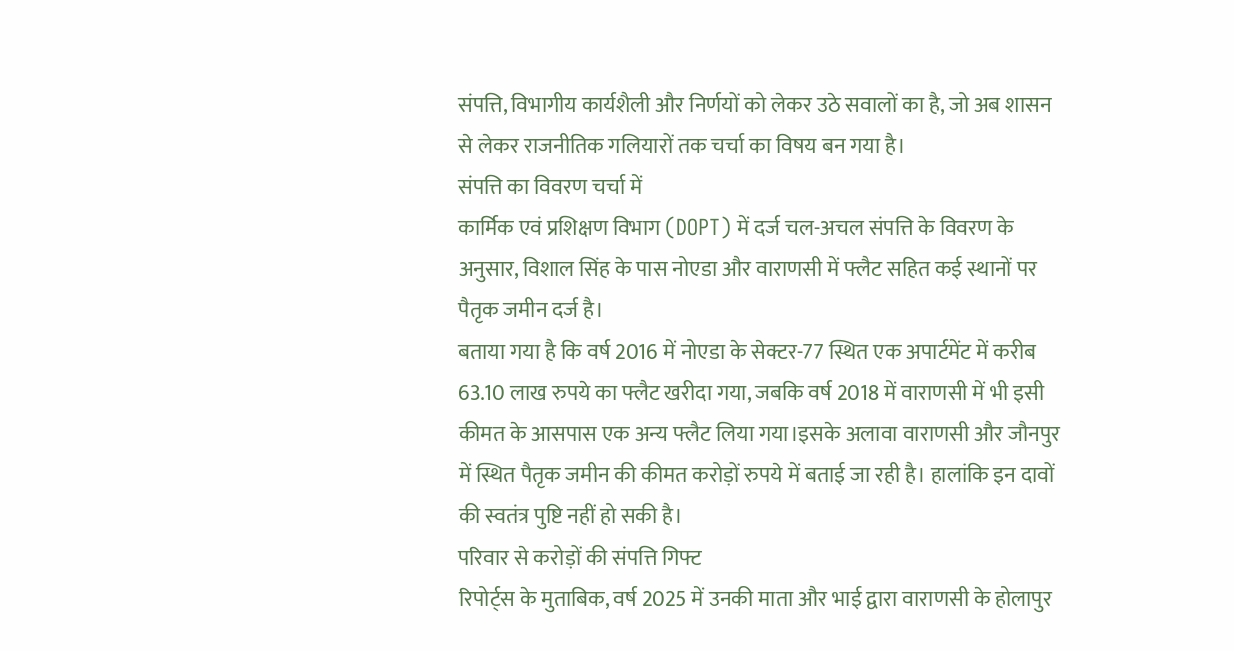संपत्ति, विभागीय कार्यशैली और निर्णयों को लेकर उठे सवालों का है, जो अब शासन से लेकर राजनीतिक गलियारों तक चर्चा का विषय बन गया है।
संपत्ति का विवरण चर्चा में
कार्मिक एवं प्रशिक्षण विभाग (DOPT) में दर्ज चल-अचल संपत्ति के विवरण के अनुसार, विशाल सिंह के पास नोएडा और वाराणसी में फ्लैट सहित कई स्थानों पर पैतृक जमीन दर्ज है।
बताया गया है कि वर्ष 2016 में नोएडा के सेक्टर-77 स्थित एक अपार्टमेंट में करीब 63.10 लाख रुपये का फ्लैट खरीदा गया, जबकि वर्ष 2018 में वाराणसी में भी इसी कीमत के आसपास एक अन्य फ्लैट लिया गया।इसके अलावा वाराणसी और जौनपुर में स्थित पैतृक जमीन की कीमत करोड़ों रुपये में बताई जा रही है। हालांकि इन दावों की स्वतंत्र पुष्टि नहीं हो सकी है।
परिवार से करोड़ों की संपत्ति गिफ्ट
रिपोर्ट्स के मुताबिक, वर्ष 2025 में उनकी माता और भाई द्वारा वाराणसी के होलापुर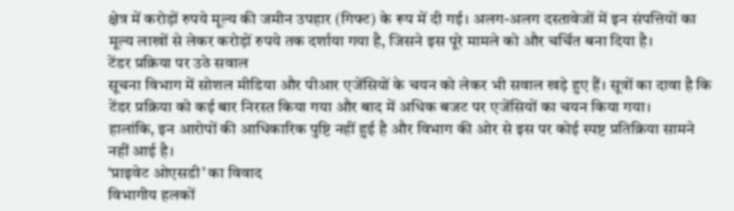क्षेत्र में करोड़ों रुपये मूल्य की जमीन उपहार (गिफ्ट) के रूप में दी गई। अलग-अलग दस्तावेजों में इन संपत्तियों का मूल्य लाखों से लेकर करोड़ों रुपये तक दर्शाया गया है, जिसने इस पूरे मामले को और चर्चित बना दिया है।
टेंडर प्रक्रिया पर उठे सवाल
सूचना विभाग में सोशल मीडिया और पीआर एजेंसियों के चयन को लेकर भी सवाल खड़े हुए हैं। सूत्रों का दावा है कि टेंडर प्रक्रिया को कई बार निरस्त किया गया और बाद में अधिक बजट पर एजेंसियों का चयन किया गया।
हालांकि, इन आरोपों की आधिकारिक पुष्टि नहीं हुई है और विभाग की ओर से इस पर कोई स्पष्ट प्रतिक्रिया सामने नहीं आई है।
‘प्राइवेट ओएसडी’ का विवाद
विभागीय हलकों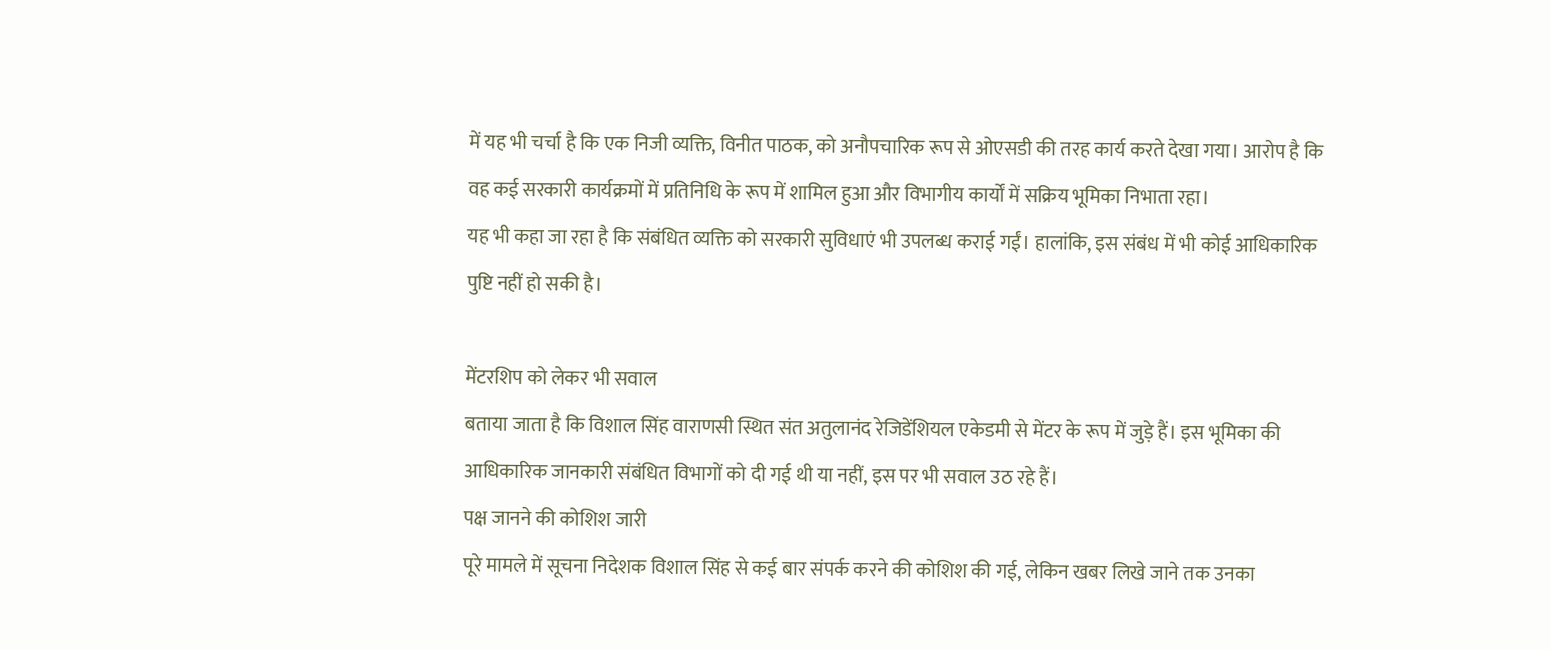में यह भी चर्चा है कि एक निजी व्यक्ति, विनीत पाठक, को अनौपचारिक रूप से ओएसडी की तरह कार्य करते देखा गया। आरोप है कि वह कई सरकारी कार्यक्रमों में प्रतिनिधि के रूप में शामिल हुआ और विभागीय कार्यों में सक्रिय भूमिका निभाता रहा।
यह भी कहा जा रहा है कि संबंधित व्यक्ति को सरकारी सुविधाएं भी उपलब्ध कराई गईं। हालांकि, इस संबंध में भी कोई आधिकारिक पुष्टि नहीं हो सकी है।

मेंटरशिप को लेकर भी सवाल
बताया जाता है कि विशाल सिंह वाराणसी स्थित संत अतुलानंद रेजिडेंशियल एकेडमी से मेंटर के रूप में जुड़े हैं। इस भूमिका की आधिकारिक जानकारी संबंधित विभागों को दी गई थी या नहीं, इस पर भी सवाल उठ रहे हैं।
पक्ष जानने की कोशिश जारी
पूरे मामले में सूचना निदेशक विशाल सिंह से कई बार संपर्क करने की कोशिश की गई, लेकिन खबर लिखे जाने तक उनका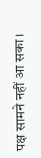पक्ष सामने नहीं आ सका।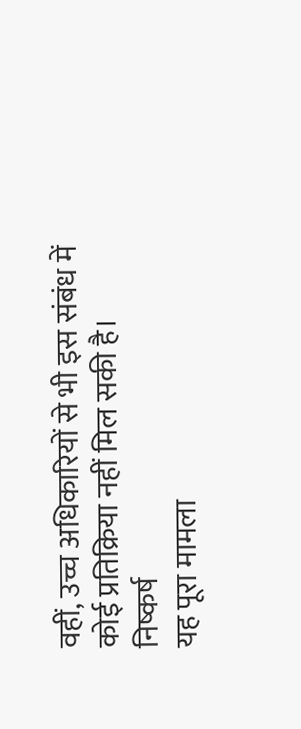वहीं, उच्च अधिकारियों से भी इस संबंध में कोई प्रतिक्रिया नहीं मिल सकी है।
निष्कर्ष
यह पूरा मामला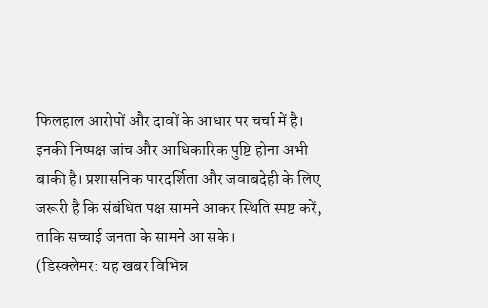फिलहाल आरोपों और दावों के आधार पर चर्चा में है। इनकी निष्पक्ष जांच और आधिकारिक पुष्टि होना अभी बाकी है। प्रशासनिक पारदर्शिता और जवाबदेही के लिए जरूरी है कि संबंधित पक्ष सामने आकर स्थिति स्पष्ट करें, ताकि सच्चाई जनता के सामने आ सके।
(डिस्क्लेमर: यह खबर विभिन्न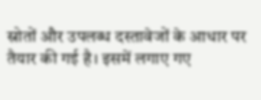स्रोतों और उपलब्ध दस्तावेजों के आधार पर तैयार की गई है। इसमें लगाए गए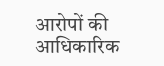आरोपों की आधिकारिक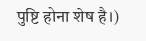पुष्टि होना शेष है।)